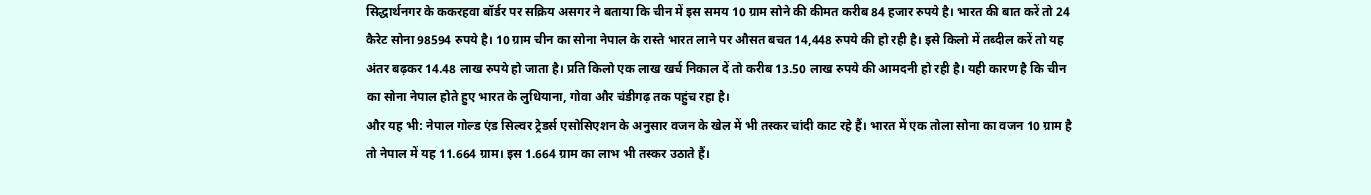सिद्धार्थनगर के ककरहवा बॉर्डर पर सक्रिय असगर ने बताया कि चीन में इस समय 10 ग्राम सोने की कीमत करीब 84 हजार रुपये है। भारत की बात करें तो 24 कैरेट सोना 98594 रुपये है। 10 ग्राम चीन का सोना नेपाल के रास्ते भारत लाने पर औसत बचत 14,448 रुपये की हो रही है। इसे किलो में तब्दील करें तो यह अंतर बढ़कर 14.48 लाख रुपये हो जाता है। प्रति किलो एक लाख खर्च निकाल दें तो करीब 13.50 लाख रुपये की आमदनी हो रही है। यही कारण है कि चीन का सोना नेपाल होते हुए भारत के लुधियाना, गोवा और चंडीगढ़ तक पहुंच रहा है।
और यह भी: नेपाल गोल्ड एंड सिल्वर ट्रेडर्स एसोसिएशन के अनुसार वजन के खेल में भी तस्कर चांदी काट रहे हैं। भारत में एक तोला सोना का वजन 10 ग्राम है तो नेपाल में यह 11.664 ग्राम। इस 1.664 ग्राम का लाभ भी तस्कर उठाते हैं।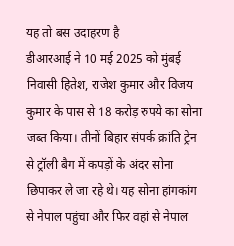यह तो बस उदाहरण है
डीआरआई ने 10 मई 2025 को मुंबई निवासी हितेश, राजेश कुमार और विजय कुमार के पास से 18 करोड़ रुपये का सोना जब्त किया। तीनों बिहार संपर्क क्रांति ट्रेन से ट्रॉली बैग में कपड़ों के अंदर सोना छिपाकर ले जा रहे थे। यह सोना हांगकांग से नेपाल पहुंचा और फिर वहां से नेपाल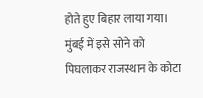होते हुए बिहार लाया गया। मुंबई में इसे सोने को पिघलाकर राजस्थान के कोटा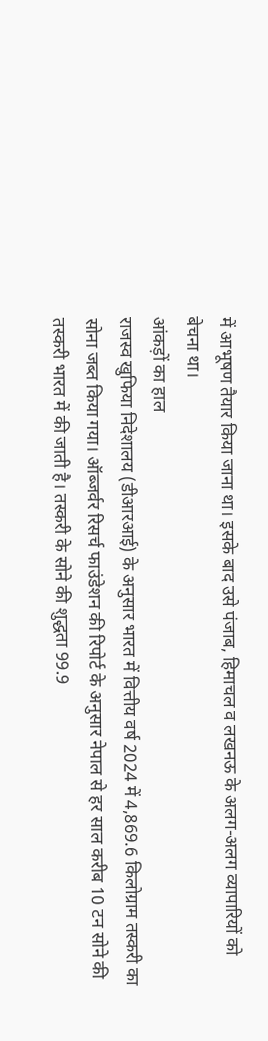में आभूषण तैयार किया जाना था। इसके बाद उसे पंजाब, हिमाचल व लखनऊ के अलग-अलग व्यापारियों को बेचना था।
आंकड़ों का हाल
राजस्व खुफिया निदेशालय (डीआरआई) के अनुसार भारत में वित्तीय वर्ष 2024 में 4,869.6 किलोग्राम तस्करी का सोना जब्त किया गया। ऑब्जर्वर रिसर्च फाउंडेशन की रिपोर्ट के अनुसार नेपाल से हर साल करीब 10 टन सोने की तस्करी भारत में की जाती है। तस्करी के सोने की शुद्धता 99.9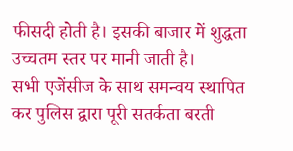फीसदी होती है। इसकी बाजार में शुद्धता उच्चतम स्तर पर मानी जाती है।
सभी एजेंसीज के साथ समन्वय स्थापित कर पुलिस द्वारा पूरी सतर्कता बरती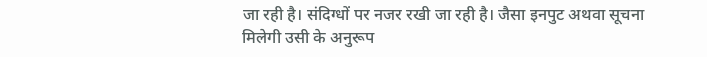जा रही है। संदिग्धों पर नजर रखी जा रही है। जैसा इनपुट अथवा सूचना मिलेगी उसी के अनुरूप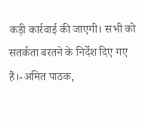कड़ी कार्रवाई की जाएगी। सभी को सतर्कता बरतने के निर्देश दिए गए हैं।-अमित पाठक,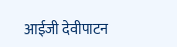आईजी देवीपाटन